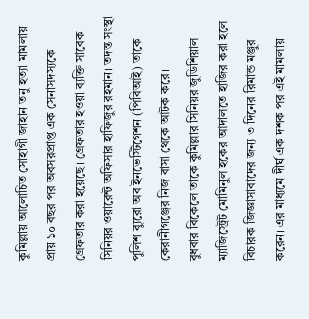কুমিল্লায় আলোচিত সোহাগী জাহান তনু হত্যা মামলায় প্রায় ১০ বছর পর অবসরপ্রাপ্ত এক সেনাসদস্যকে গ্রেফতার করা হয়েছে। গ্রেফতার হওয়া ব্যক্তি সাবেক সিনিয়র ওয়ারেন্ট অফিসার হাফিজুর রহমান। তদন্ত সংস্থা পুলিশ ব্যুরো অব ইনভেস্টিগেশন (পিবিআই) তাকে কেরানীগঞ্জের নিজ বাসা থেকে আটক করে।
বুধবার বিকেলে তাকে কুমিল্লার সিনিয়র জুডিশিয়াল ম্যাজিস্ট্রেট মোমিনুল হকের আদালতে হাজির করা হলে বিচারক জিজ্ঞাসাবাদের জন্য ৩ দিনের রিমান্ড মঞ্জুর করেন। এর মাধ্যমে দীর্ঘ এক দশক পর এই মামলায়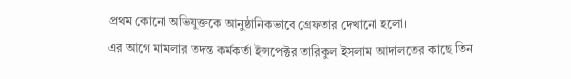প্রথম কোনো অভিযুক্তকে আনুষ্ঠানিকভাবে গ্রেফতার দেখানো হলো।
এর আগে মামলার তদন্ত কর্মকর্তা ইন্সপেক্টর তারিকুল ইসলাম আদালতের কাছে তিন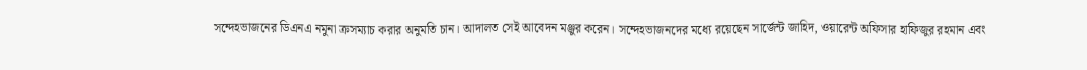সন্দেহভাজনের ডিএনএ নমুনা ক্রসম্যাচ করার অনুমতি চান। আদালত সেই আবেদন মঞ্জুর করেন। সন্দেহভাজনদের মধ্যে রয়েছেন সার্জেন্ট জাহিদ, ওয়ারেন্ট অফিসার হাফিজুর রহমান এবং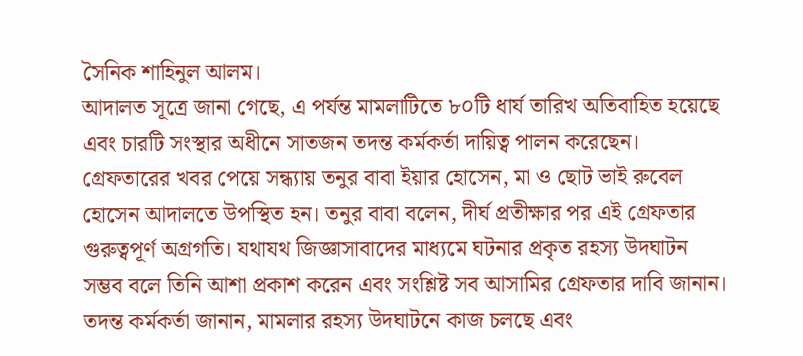সৈনিক শাহিনুল আলম।
আদালত সূত্রে জানা গেছে, এ পর্যন্ত মামলাটিতে ৮০টি ধার্য তারিখ অতিবাহিত হয়েছে এবং চারটি সংস্থার অধীনে সাতজন তদন্ত কর্মকর্তা দায়িত্ব পালন করেছেন।
গ্রেফতারের খবর পেয়ে সন্ধ্যায় তনুর বাবা ইয়ার হোসেন, মা ও ছোট ভাই রুবেল হোসেন আদালতে উপস্থিত হন। তনুর বাবা বলেন, দীর্ঘ প্রতীক্ষার পর এই গ্রেফতার গুরুত্বপূর্ণ অগ্রগতি। যথাযথ জিজ্ঞাসাবাদের মাধ্যমে ঘটনার প্রকৃত রহস্য উদঘাটন সম্ভব বলে তিনি আশা প্রকাশ করেন এবং সংশ্লিষ্ট সব আসামির গ্রেফতার দাবি জানান।
তদন্ত কর্মকর্তা জানান, মামলার রহস্য উদঘাটনে কাজ চলছে এবং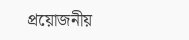প্রয়োজনীয়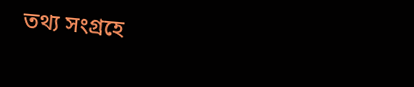তথ্য সংগ্রহে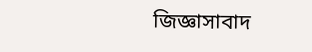জিজ্ঞাসাবাদ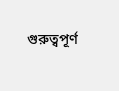গুরুত্বপূর্ণ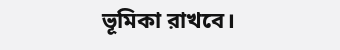ভূমিকা রাখবে।